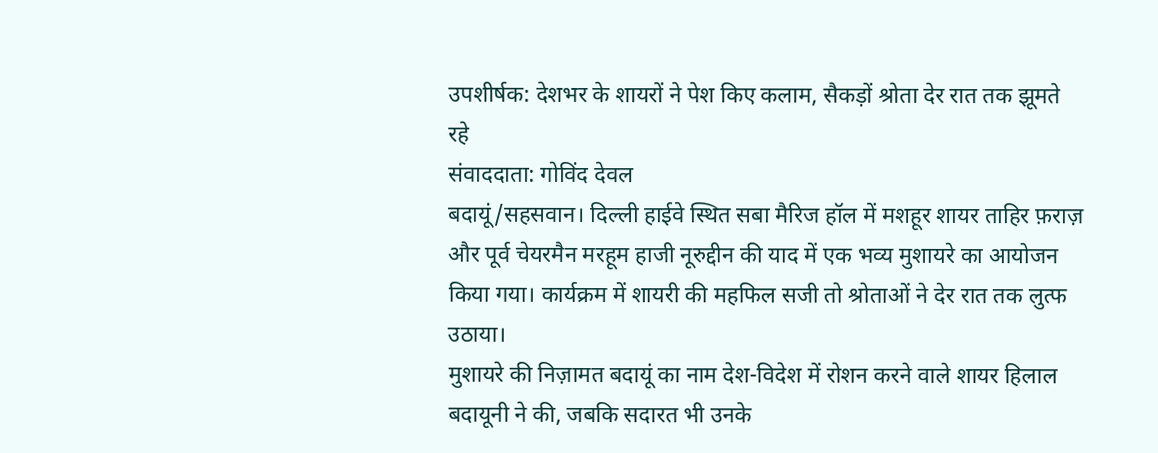उपशीर्षक: देशभर के शायरों ने पेश किए कलाम, सैकड़ों श्रोता देर रात तक झूमते रहे
संवाददाता: गोविंद देवल
बदायूं/सहसवान। दिल्ली हाईवे स्थित सबा मैरिज हॉल में मशहूर शायर ताहिर फ़राज़ और पूर्व चेयरमैन मरहूम हाजी नूरुद्दीन की याद में एक भव्य मुशायरे का आयोजन किया गया। कार्यक्रम में शायरी की महफिल सजी तो श्रोताओं ने देर रात तक लुत्फ उठाया।
मुशायरे की निज़ामत बदायूं का नाम देश-विदेश में रोशन करने वाले शायर हिलाल बदायूनी ने की, जबकि सदारत भी उनके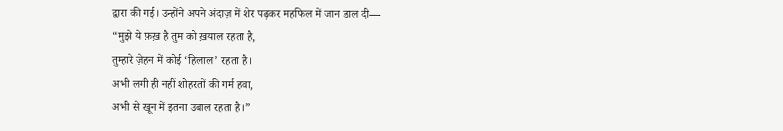द्वारा की गई। उन्होंने अपने अंदाज़ में शेर पढ़कर महफिल में जान डाल दी—
“मुझे ये फ़ख़ है तुम को ख़याल रहता है,
तुम्हारे ज़ेहन में कोई ‘हिलाल’ रहता है।
अभी लगी ही नहीं शोहरतों की गर्म हवा,
अभी से खून में इतना उबाल रहता है।”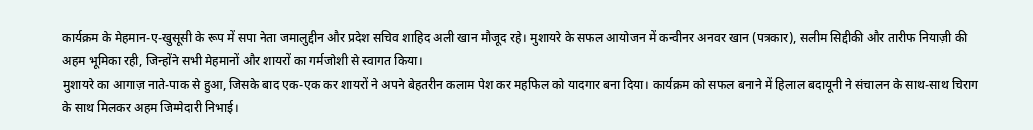कार्यक्रम के मेहमान-ए-खुसूसी के रूप में सपा नेता जमालुद्दीन और प्रदेश सचिव शाहिद अली खान मौजूद रहे। मुशायरे के सफल आयोजन में कन्वीनर अनवर खान (पत्रकार), सलीम सिद्दीकी और तारीफ नियाज़ी की अहम भूमिका रही, जिन्होंने सभी मेहमानों और शायरों का गर्मजोशी से स्वागत किया।
मुशायरे का आगाज़ नाते-पाक से हुआ, जिसके बाद एक-एक कर शायरों ने अपने बेहतरीन कलाम पेश कर महफिल को यादगार बना दिया। कार्यक्रम को सफल बनाने में हिलाल बदायूनी ने संचालन के साथ-साथ चिराग के साथ मिलकर अहम जिम्मेदारी निभाई।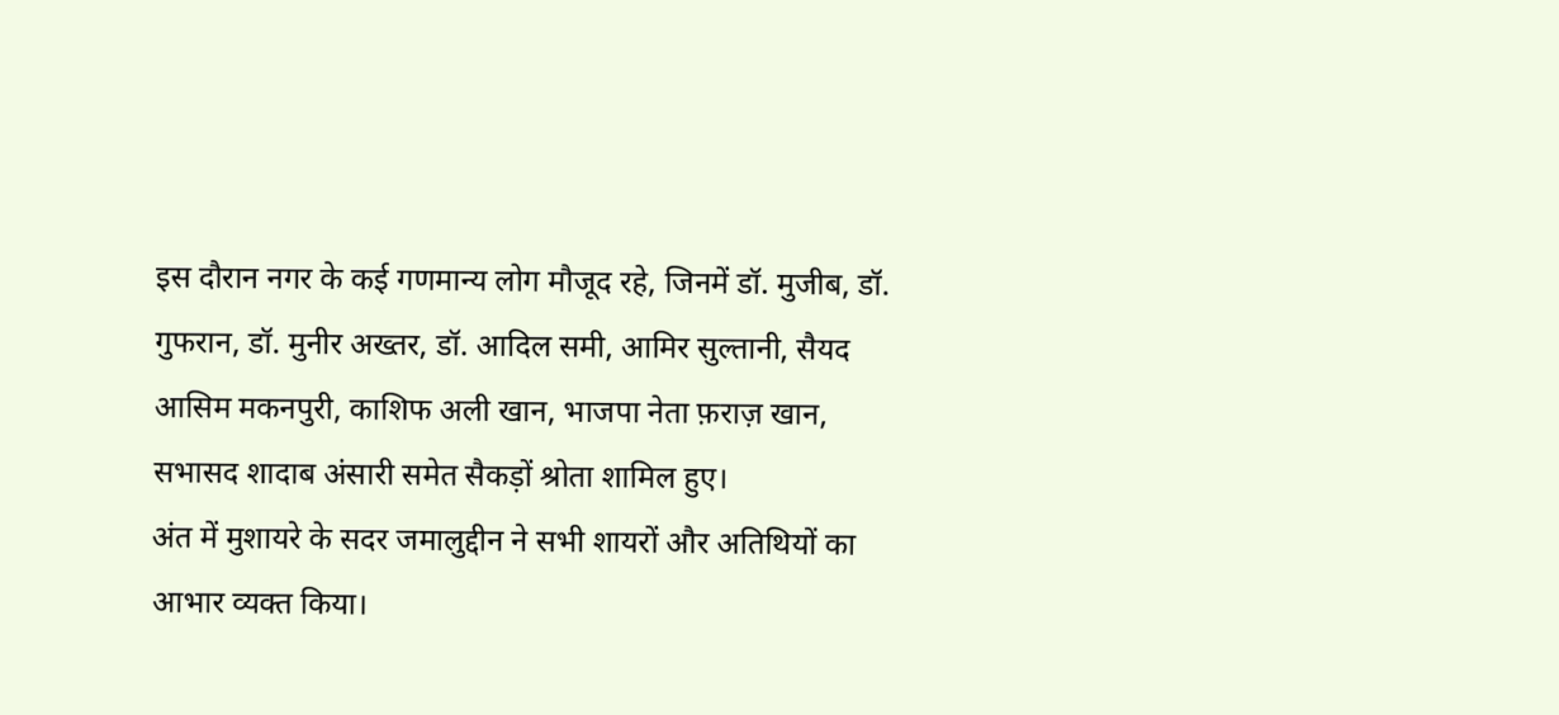इस दौरान नगर के कई गणमान्य लोग मौजूद रहे, जिनमें डॉ. मुजीब, डॉ. गुफरान, डॉ. मुनीर अख्तर, डॉ. आदिल समी, आमिर सुल्तानी, सैयद आसिम मकनपुरी, काशिफ अली खान, भाजपा नेता फ़राज़ खान, सभासद शादाब अंसारी समेत सैकड़ों श्रोता शामिल हुए।
अंत में मुशायरे के सदर जमालुद्दीन ने सभी शायरों और अतिथियों का आभार व्यक्त किया।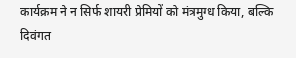कार्यक्रम ने न सिर्फ शायरी प्रेमियों को मंत्रमुग्ध किया, बल्कि दिवंगत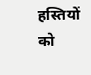हस्तियों को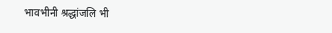भावभीनी श्रद्धांजलि भी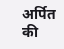अर्पित की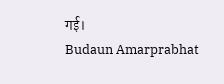गई।
Budaun Amarprabhat